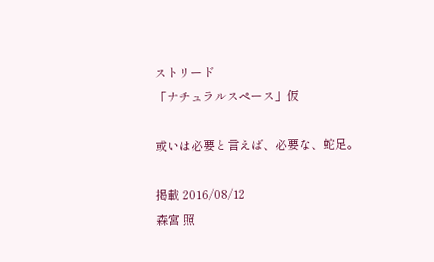ストリード
「ナチュラルスペース」仮

或いは必要と言えば、必要な、蛇足。

掲載 2016/08/12
森宮 照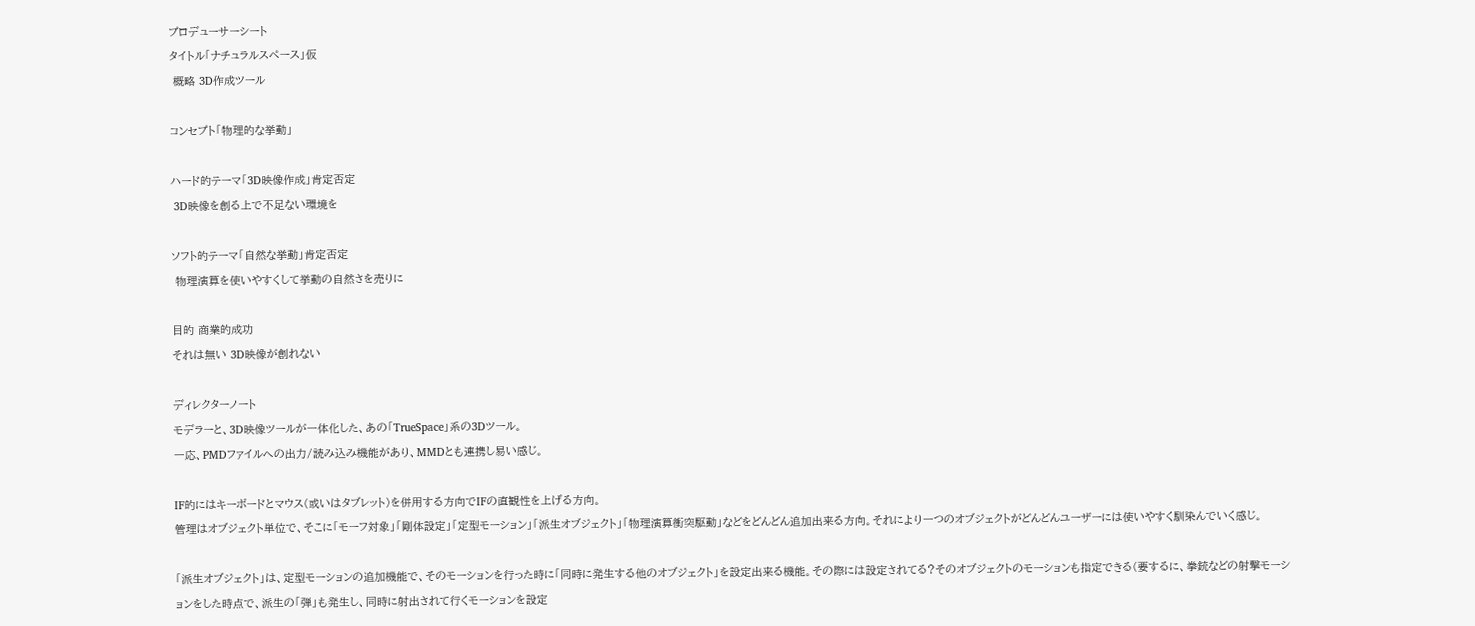プロデューサーシート
タイトル「ナチュラルスペース」仮
 概略 3D作成ツール

コンセプト「物理的な挙動」

ハード的テーマ「3D映像作成」肯定否定
 3D映像を創る上で不足ない環境を

ソフト的テーマ「自然な挙動」肯定否定
 物理演算を使いやすくして挙動の自然さを売りに

目的 商業的成功
それは無い 3D映像が創れない

ディレクターノート
モデラーと、3D映像ツールが一体化した、あの「TrueSpace」系の3Dツール。
一応、PMDファイルへの出力/読み込み機能があり、MMDとも連携し易い感じ。

IF的にはキーボードとマウス(或いはタブレット)を併用する方向でIFの直観性を上げる方向。
管理はオブジェクト単位で、そこに「モーフ対象」「剛体設定」「定型モーション」「派生オブジェクト」「物理演算衝突駆動」などをどんどん追加出来る方向。それにより一つのオブジェクトがどんどんユーザーには使いやすく馴染んでいく感じ。

「派生オブジェクト」は、定型モーションの追加機能で、そのモーションを行った時に「同時に発生する他のオブジェクト」を設定出来る機能。その際には設定されてる?そのオブジェクトのモーションも指定できる(要するに、拳銃などの射撃モーションをした時点で、派生の「弾」も発生し、同時に射出されて行くモーションを設定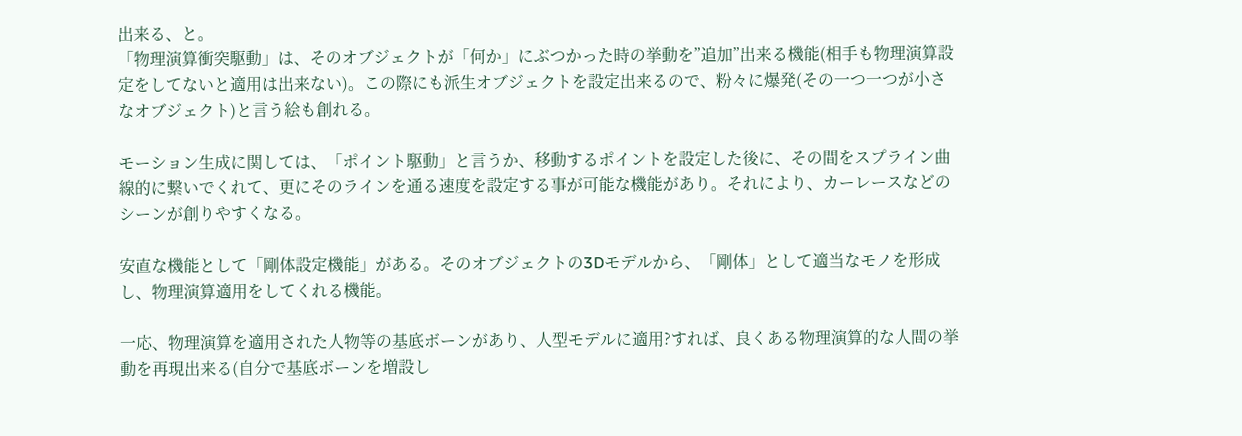出来る、と。
「物理演算衝突駆動」は、そのオブジェクトが「何か」にぶつかった時の挙動を”追加”出来る機能(相手も物理演算設定をしてないと適用は出来ない)。この際にも派生オブジェクトを設定出来るので、粉々に爆発(その一つ一つが小さなオブジェクト)と言う絵も創れる。

モーション生成に関しては、「ポイント駆動」と言うか、移動するポイントを設定した後に、その間をスプライン曲線的に繋いでくれて、更にそのラインを通る速度を設定する事が可能な機能があり。それにより、カーレースなどのシーンが創りやすくなる。

安直な機能として「剛体設定機能」がある。そのオブジェクトの3Dモデルから、「剛体」として適当なモノを形成し、物理演算適用をしてくれる機能。

一応、物理演算を適用された人物等の基底ボーンがあり、人型モデルに適用?すれば、良くある物理演算的な人間の挙動を再現出来る(自分で基底ボーンを増設し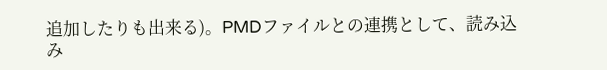追加したりも出来る)。PMDファイルとの連携として、読み込み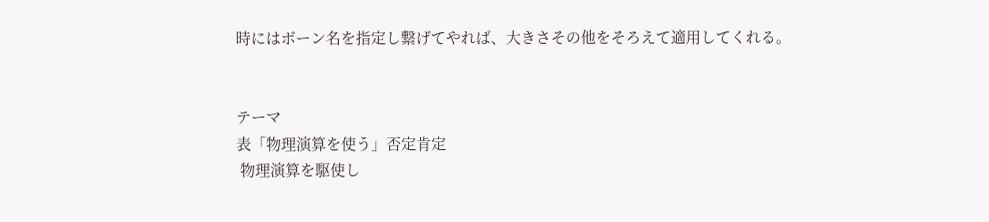時にはボーン名を指定し繋げてやれば、大きさその他をそろえて適用してくれる。


テーマ
表「物理演算を使う」否定肯定
 物理演算を駆使し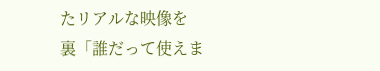たリアルな映像を
裏「誰だって使えま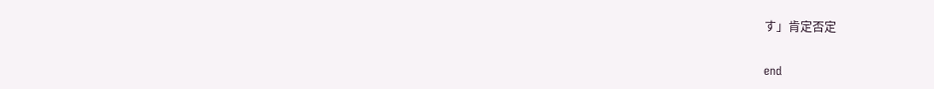す」肯定否定

end